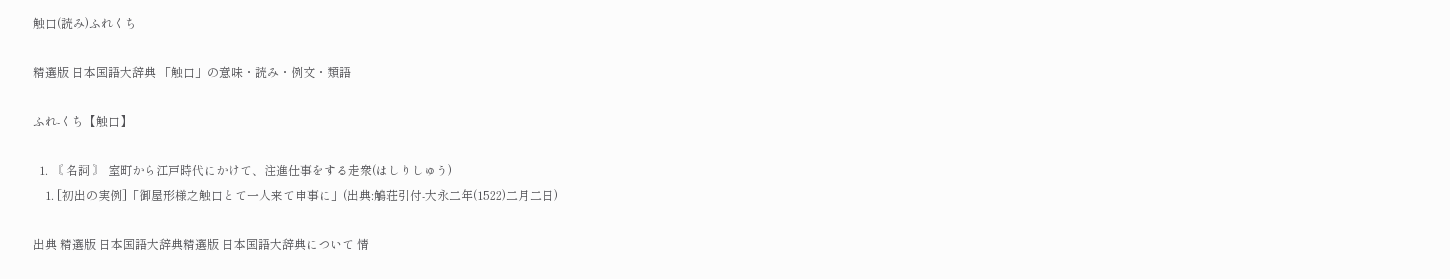触口(読み)ふれくち

精選版 日本国語大辞典 「触口」の意味・読み・例文・類語

ふれ‐くち【触口】

  1. 〘 名詞 〙 室町から江戸時代にかけて、注進仕事をする走衆(はしりしゅう)
    1. [初出の実例]「御屋形様之触口とて一人来て申事に」(出典:鵤荘引付‐大永二年(1522)二月二日)

出典 精選版 日本国語大辞典精選版 日本国語大辞典について 情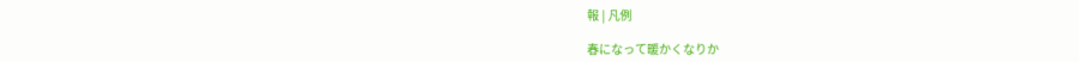報 | 凡例

春になって暖かくなりか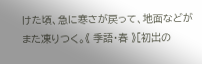けた頃、急に寒さが戻って、地面などがまた凍りつく。《 季語・春 》[初出の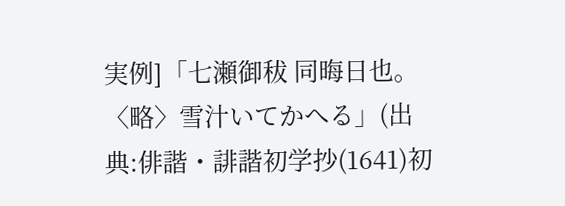実例]「七瀬御秡 同晦日也。〈略〉雪汁いてかへる」(出典:俳諧・誹諧初学抄(1641)初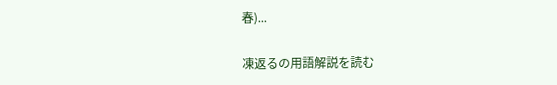春)...

凍返るの用語解説を読む